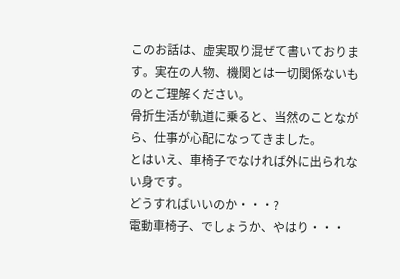このお話は、虚実取り混ぜて書いております。実在の人物、機関とは一切関係ないものとご理解ください。
骨折生活が軌道に乗ると、当然のことながら、仕事が心配になってきました。
とはいえ、車椅子でなければ外に出られない身です。
どうすればいいのか・・・?
電動車椅子、でしょうか、やはり・・・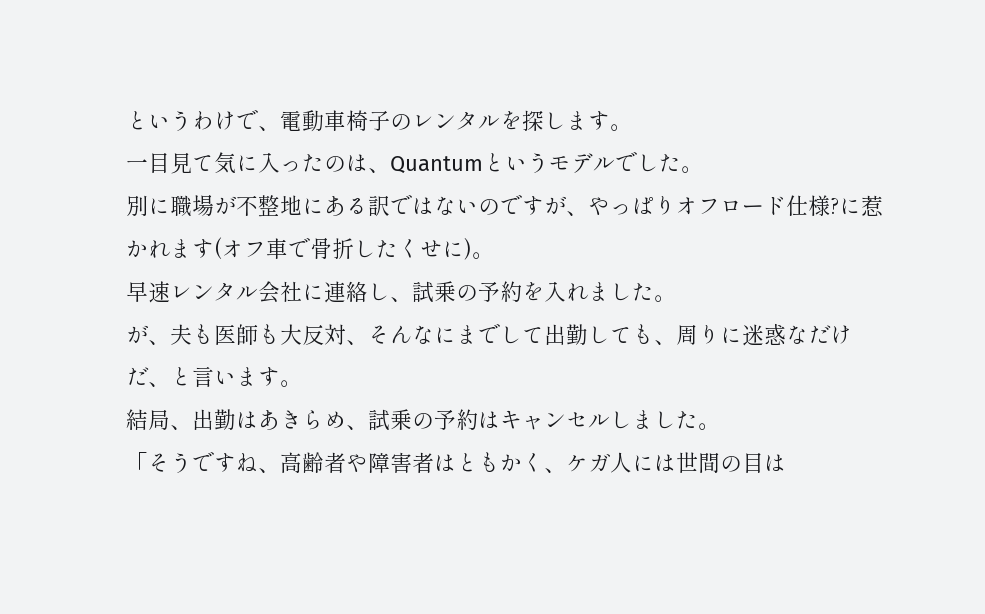というわけで、電動車椅子のレンタルを探します。
一目見て気に入ったのは、Quantumというモデルでした。
別に職場が不整地にある訳ではないのですが、やっぱりオフロード仕様?に惹かれます(オフ車で骨折したくせに)。
早速レンタル会社に連絡し、試乗の予約を入れました。
が、夫も医師も大反対、そんなにまでして出勤しても、周りに迷惑なだけだ、と言います。
結局、出勤はあきらめ、試乗の予約はキャンセルしました。
「そうですね、高齢者や障害者はともかく、ケガ人には世間の目は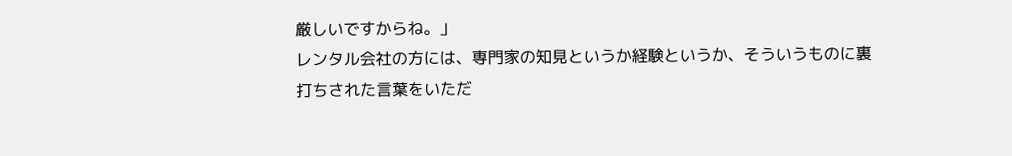厳しいですからね。」
レンタル会社の方には、専門家の知見というか経験というか、そういうものに裏打ちされた言葉をいただ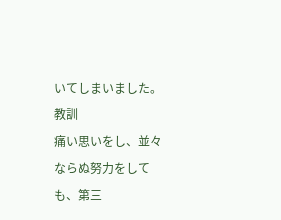いてしまいました。
教訓
痛い思いをし、並々ならぬ努力をしても、第三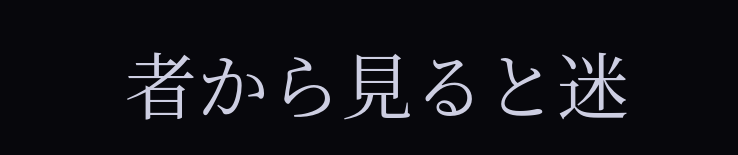者から見ると迷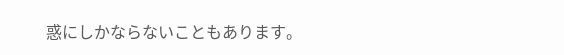惑にしかならないこともあります。